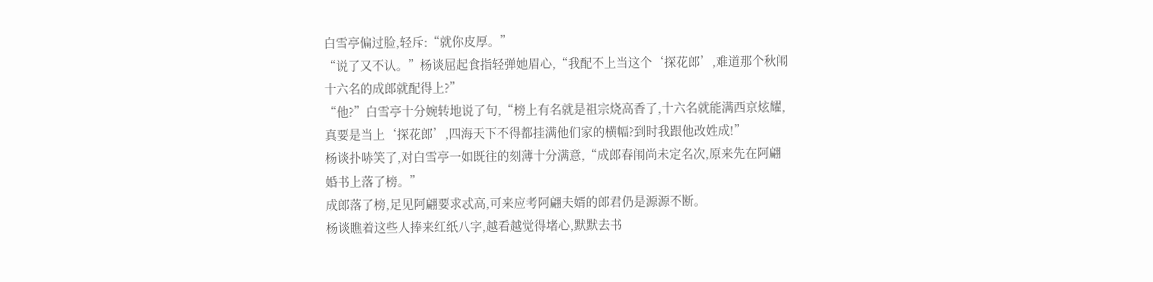白雪亭偏过脸,轻斥:“就你皮厚。”
“说了又不认。”杨谈屈起食指轻弹她眉心,“我配不上当这个‘探花郎’,难道那个秋闱十六名的成郎就配得上?”
“他?”白雪亭十分婉转地说了句,“榜上有名就是祖宗烧高香了,十六名就能满西京炫耀,真要是当上‘探花郎’,四海天下不得都挂满他们家的横幅?到时我跟他改姓成!”
杨谈扑哧笑了,对白雪亭一如既往的刻薄十分满意,“成郎春闱尚未定名次,原来先在阿翩婚书上落了榜。”
成郎落了榜,足见阿翩要求忒高,可来应考阿翩夫婿的郎君仍是源源不断。
杨谈瞧着这些人捧来红纸八字,越看越觉得堵心,默默去书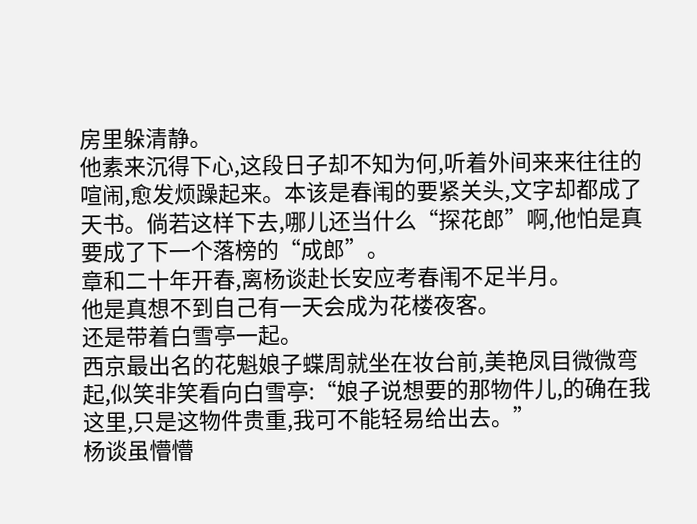房里躲清静。
他素来沉得下心,这段日子却不知为何,听着外间来来往往的喧闹,愈发烦躁起来。本该是春闱的要紧关头,文字却都成了天书。倘若这样下去,哪儿还当什么“探花郎”啊,他怕是真要成了下一个落榜的“成郎”。
章和二十年开春,离杨谈赴长安应考春闱不足半月。
他是真想不到自己有一天会成为花楼夜客。
还是带着白雪亭一起。
西京最出名的花魁娘子蝶周就坐在妆台前,美艳凤目微微弯起,似笑非笑看向白雪亭:“娘子说想要的那物件儿,的确在我这里,只是这物件贵重,我可不能轻易给出去。”
杨谈虽懵懵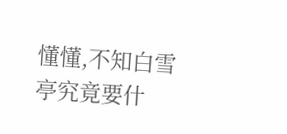懂懂,不知白雪亭究竟要什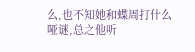么,也不知她和蝶周打什么哑谜,总之他听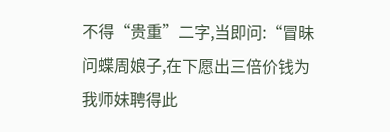不得“贵重”二字,当即问:“冒昧问蝶周娘子,在下愿出三倍价钱为我师妹聘得此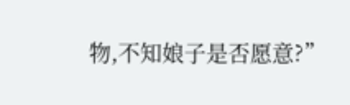物,不知娘子是否愿意?”